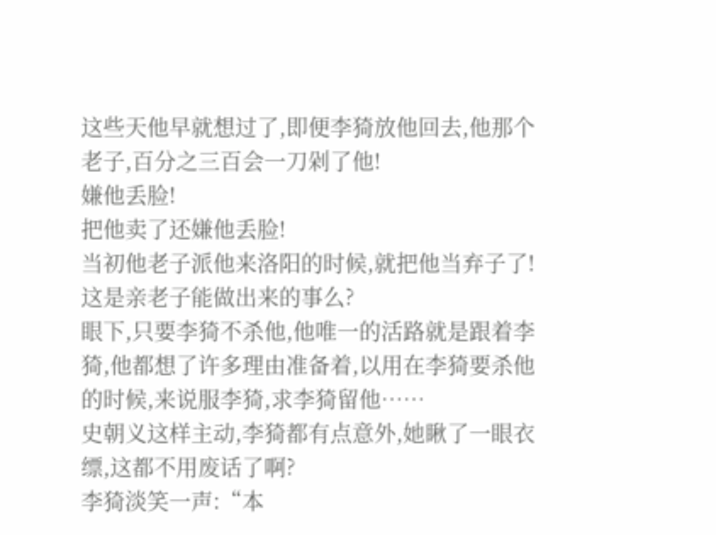这些天他早就想过了,即便李猗放他回去,他那个老子,百分之三百会一刀剁了他!
嫌他丢脸!
把他卖了还嫌他丢脸!
当初他老子派他来洛阳的时候,就把他当弃子了!
这是亲老子能做出来的事么?
眼下,只要李猗不杀他,他唯一的活路就是跟着李猗,他都想了许多理由准备着,以用在李猗要杀他的时候,来说服李猗,求李猗留他……
史朝义这样主动,李猗都有点意外,她瞅了一眼衣缥,这都不用废话了啊?
李猗淡笑一声:“本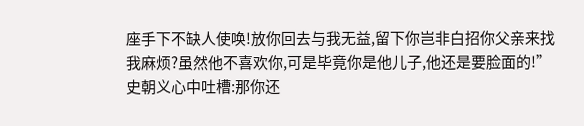座手下不缺人使唤!放你回去与我无益,留下你岂非白招你父亲来找我麻烦?虽然他不喜欢你,可是毕竟你是他儿子,他还是要脸面的!”
史朝义心中吐槽:那你还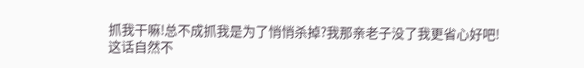抓我干嘛!总不成抓我是为了悄悄杀掉?我那亲老子没了我更省心好吧!
这话自然不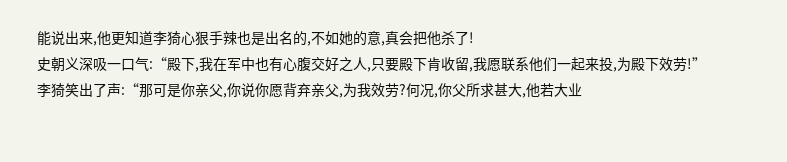能说出来,他更知道李猗心狠手辣也是出名的,不如她的意,真会把他杀了!
史朝义深吸一口气:“殿下,我在军中也有心腹交好之人,只要殿下肯收留,我愿联系他们一起来投,为殿下效劳!”
李猗笑出了声:“那可是你亲父,你说你愿背弃亲父,为我效劳?何况,你父所求甚大,他若大业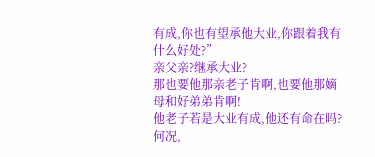有成,你也有望承他大业,你跟着我有什么好处?”
亲父亲?继承大业?
那也要他那亲老子肯啊,也要他那嫡母和好弟弟肯啊!
他老子若是大业有成,他还有命在吗?
何况,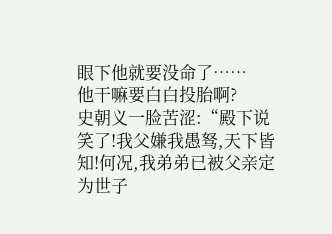眼下他就要没命了……
他干嘛要白白投胎啊?
史朝义一脸苦涩:“殿下说笑了!我父嫌我愚驽,天下皆知!何况,我弟弟已被父亲定为世子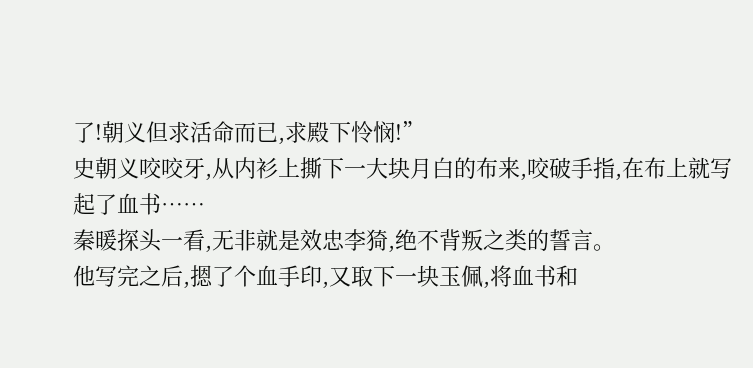了!朝义但求活命而已,求殿下怜悯!”
史朝义咬咬牙,从内衫上撕下一大块月白的布来,咬破手指,在布上就写起了血书……
秦暖探头一看,无非就是效忠李猗,绝不背叛之类的誓言。
他写完之后,摁了个血手印,又取下一块玉佩,将血书和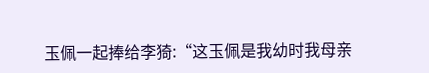玉佩一起捧给李猗:“这玉佩是我幼时我母亲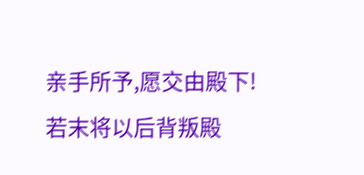亲手所予,愿交由殿下!若末将以后背叛殿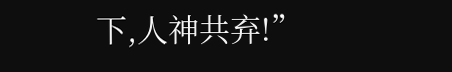下,人神共弃!”